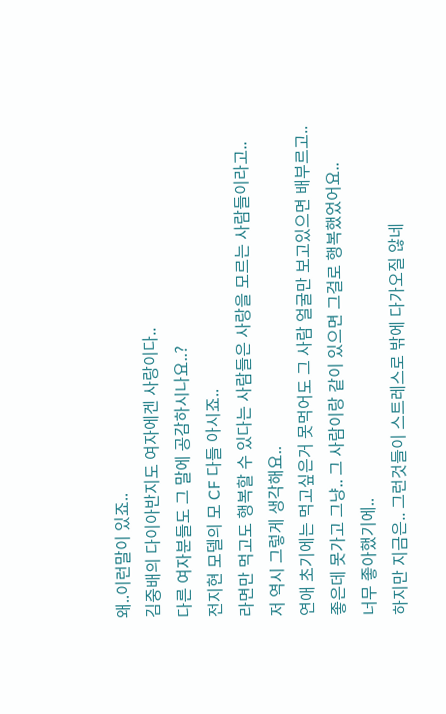왜..이런말이 있죠..
김중배의 다이아반지도 여자에겐 사랑이다..
다른 여자분들도 그 말에 공감하시나요..?
전지현 모델의 모 CF 다들 아시죠..
라면만 먹고도 행복할 수 있다는 사람들은 사랑을 모르는 사람들이라고..
저 역시 그렇게 생각해요..
연애 초기에는 먹고싶은거 못먹어도 그 사람 얼굴만 보고있으면 배부르고..
좋은데 못가고 그냥.. 그 사람이랑 같이 있으면 그걸로 행복했었어요..
너무 좋아했기에..
하지만 지금은.. 그런것들이 스트레스로 밖에 다가오질 않네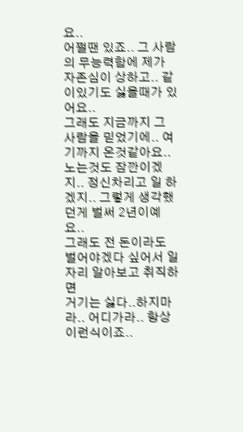요..
어쩔땐 있죠.. 그 사람의 무능력함에 제가 자존심이 상하고.. 같이있기도 싫을때가 있어요..
그래도 지금까지 그 사람을 믿었기에.. 여기까지 온것같아요..
노는것도 잠깐이겠지.. 정신차리고 일 하겠지.. 그렇게 생각했던게 벌써 2년이예요..
그래도 전 돈이라도 벌어야겠다 싶어서 일자리 알아보고 취직하면
거기는 싫다..하지마라.. 어디가라.. 항상 이런식이죠..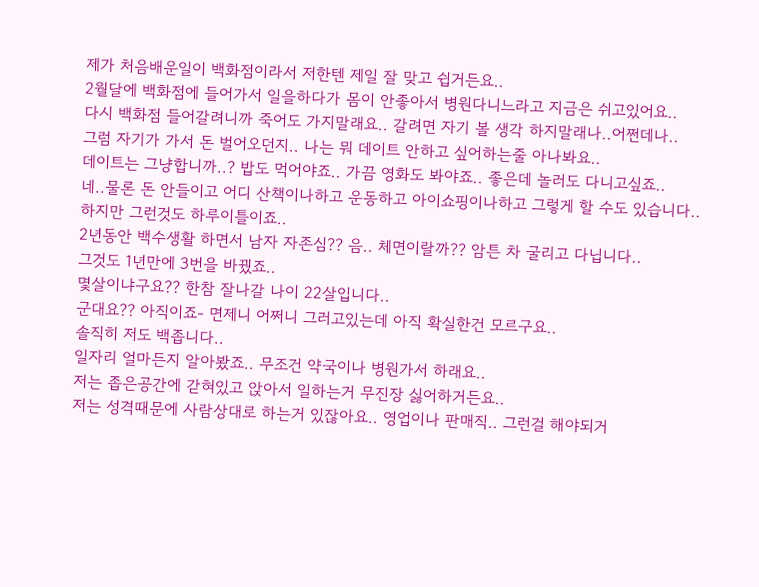제가 처음배운일이 백화점이라서 저한텐 제일 잘 맞고 쉽거든요..
2월달에 백화점에 들어가서 일을하다가 몸이 안좋아서 병원다니느라고 지금은 쉬고있어요..
다시 백화점 들어갈려니까 죽어도 가지말래요.. 갈려면 자기 볼 생각 하지말래나..어쩐데나..
그럼 자기가 가서 돈 벌어오던지.. 나는 뭐 데이트 안하고 싶어하는줄 아나봐요..
데이트는 그냥합니까..? 밥도 먹어야죠.. 가끔 영화도 봐야죠.. 좋은데 놀러도 다니고싶죠..
네..물론 돈 안들이고 어디 산책이나하고 운동하고 아이쇼핑이나하고 그렇게 할 수도 있습니다..
하지만 그런것도 하루이틀이죠..
2년동안 백수생활 하면서 남자 자존심?? 음.. 체면이랄까?? 암튼 차 굴리고 다닙니다..
그것도 1년만에 3번을 바꿨죠..
몇살이냐구요?? 한참 잘나갈 나이 22살입니다..
군대요?? 아직이죠- 면제니 어쩌니 그러고있는데 아직 확실한건 모르구요..
솔직히 저도 백좁니다..
일자리 얼마든지 알아봤죠.. 무조건 약국이나 병원가서 하래요..
저는 좁은공간에 갇혀있고 앉아서 일하는거 무진장 싫어하거든요..
저는 성격때문에 사람상대로 하는거 있잖아요.. 영업이나 판매직.. 그런걸 해야되거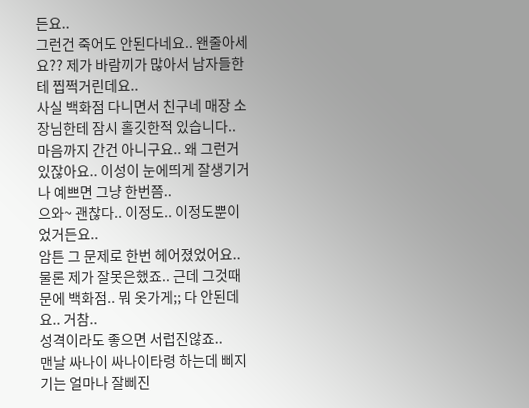든요..
그런건 죽어도 안된다네요.. 왠줄아세요?? 제가 바람끼가 많아서 남자들한테 찝쩍거린데요..
사실 백화점 다니면서 친구네 매장 소장님한테 잠시 홀깃한적 있습니다..
마음까지 간건 아니구요.. 왜 그런거 있잖아요.. 이성이 눈에띄게 잘생기거나 예쁘면 그냥 한번쯤..
으와~ 괜찮다.. 이정도.. 이정도뿐이었거든요..
암튼 그 문제로 한번 헤어졌었어요..
물론 제가 잘못은했죠.. 근데 그것때문에 백화점.. 뭐 옷가게;; 다 안된데요.. 거참..
성격이라도 좋으면 서럽진않죠..
맨날 싸나이 싸나이타령 하는데 삐지기는 얼마나 잘삐진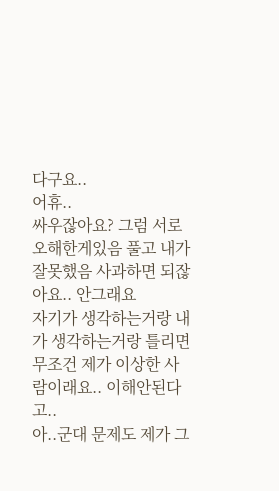다구요..
어휴..
싸우잖아요? 그럼 서로 오해한게있음 풀고 내가 잘못했음 사과하면 되잖아요.. 안그래요
자기가 생각하는거랑 내가 생각하는거랑 틀리면 무조건 제가 이상한 사람이래요.. 이해안된다고..
아..군대 문제도 제가 그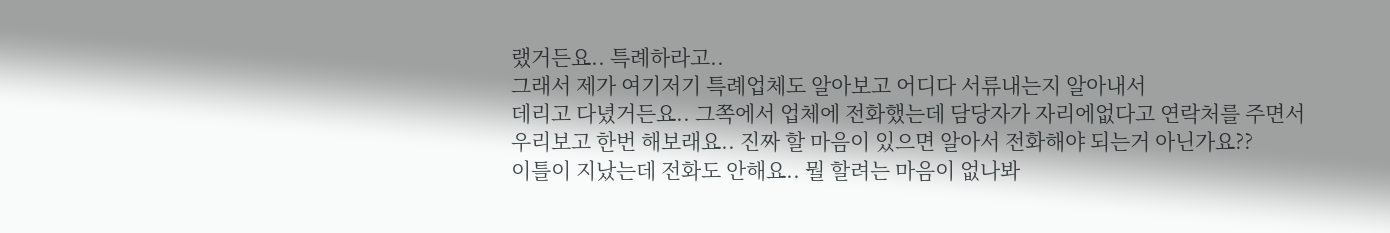랬거든요.. 특례하라고..
그래서 제가 여기저기 특례업체도 알아보고 어디다 서류내는지 알아내서
데리고 다녔거든요.. 그쪽에서 업체에 전화했는데 담당자가 자리에없다고 연락처를 주면서
우리보고 한번 해보래요.. 진짜 할 마음이 있으면 알아서 전화해야 되는거 아닌가요??
이틀이 지났는데 전화도 안해요.. 뭘 할려는 마음이 없나봐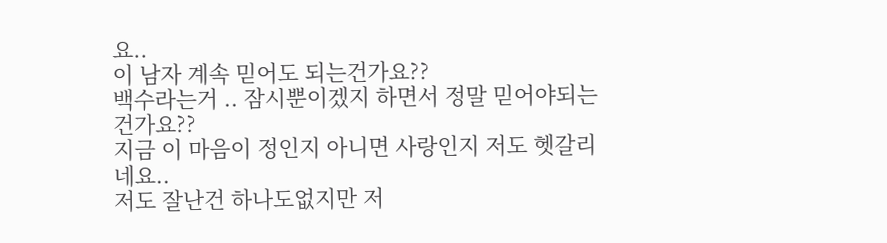요..
이 남자 계속 믿어도 되는건가요??
백수라는거 .. 잠시뿐이겠지 하면서 정말 믿어야되는건가요??
지금 이 마음이 정인지 아니면 사랑인지 저도 헷갈리네요..
저도 잘난건 하나도없지만 저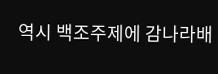역시 백조주제에 감나라배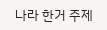나라 한거 주제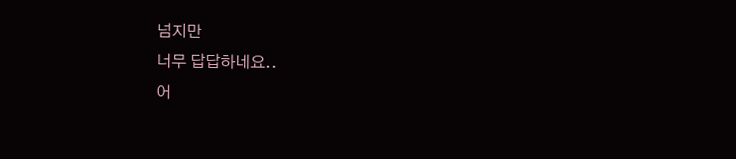넘지만
너무 답답하네요..
어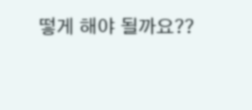떻게 해야 될까요??